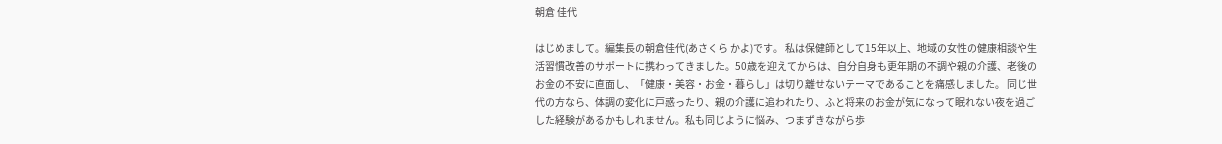朝倉 佳代

はじめまして。編集長の朝倉佳代(あさくら かよ)です。 私は保健師として15年以上、地域の女性の健康相談や生活習慣改善のサポートに携わってきました。50歳を迎えてからは、自分自身も更年期の不調や親の介護、老後のお金の不安に直面し、「健康・美容・お金・暮らし」は切り離せないテーマであることを痛感しました。 同じ世代の方なら、体調の変化に戸惑ったり、親の介護に追われたり、ふと将来のお金が気になって眠れない夜を過ごした経験があるかもしれません。私も同じように悩み、つまずきながら歩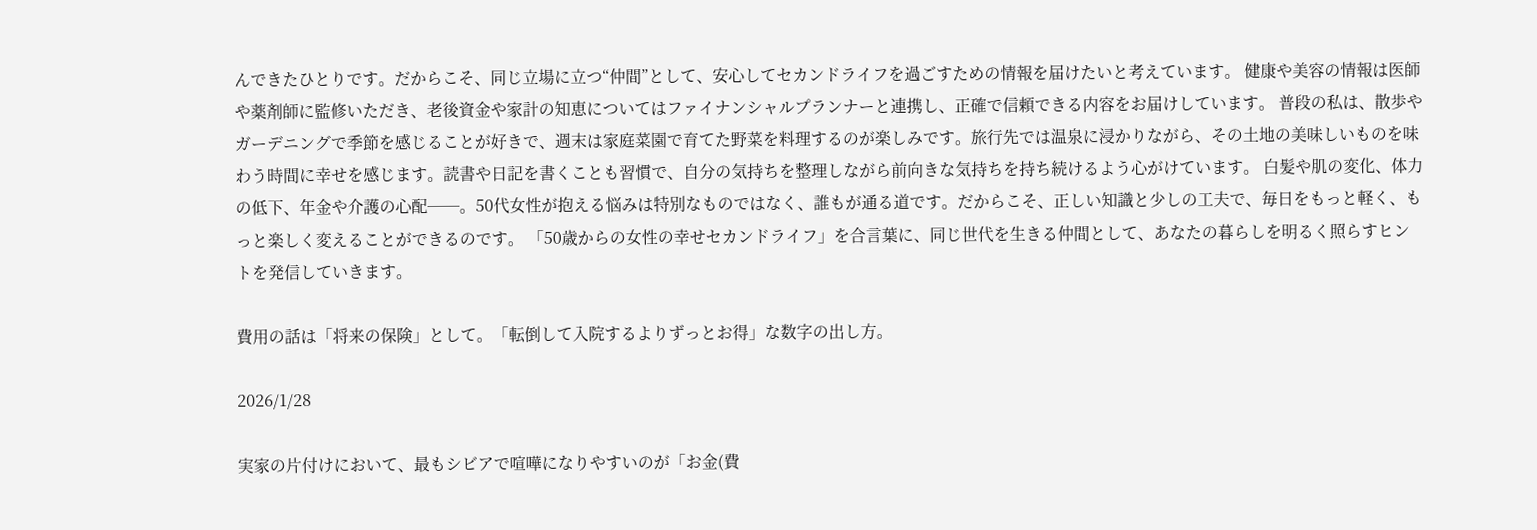んできたひとりです。だからこそ、同じ立場に立つ“仲間”として、安心してセカンドライフを過ごすための情報を届けたいと考えています。 健康や美容の情報は医師や薬剤師に監修いただき、老後資金や家計の知恵についてはファイナンシャルプランナーと連携し、正確で信頼できる内容をお届けしています。 普段の私は、散歩やガーデニングで季節を感じることが好きで、週末は家庭菜園で育てた野菜を料理するのが楽しみです。旅行先では温泉に浸かりながら、その土地の美味しいものを味わう時間に幸せを感じます。読書や日記を書くことも習慣で、自分の気持ちを整理しながら前向きな気持ちを持ち続けるよう心がけています。 白髪や肌の変化、体力の低下、年金や介護の心配──。50代女性が抱える悩みは特別なものではなく、誰もが通る道です。だからこそ、正しい知識と少しの工夫で、毎日をもっと軽く、もっと楽しく変えることができるのです。 「50歳からの女性の幸せセカンドライフ」を合言葉に、同じ世代を生きる仲間として、あなたの暮らしを明るく照らすヒントを発信していきます。

費用の話は「将来の保険」として。「転倒して入院するよりずっとお得」な数字の出し方。

2026/1/28

実家の片付けにおいて、最もシビアで喧嘩になりやすいのが「お金(費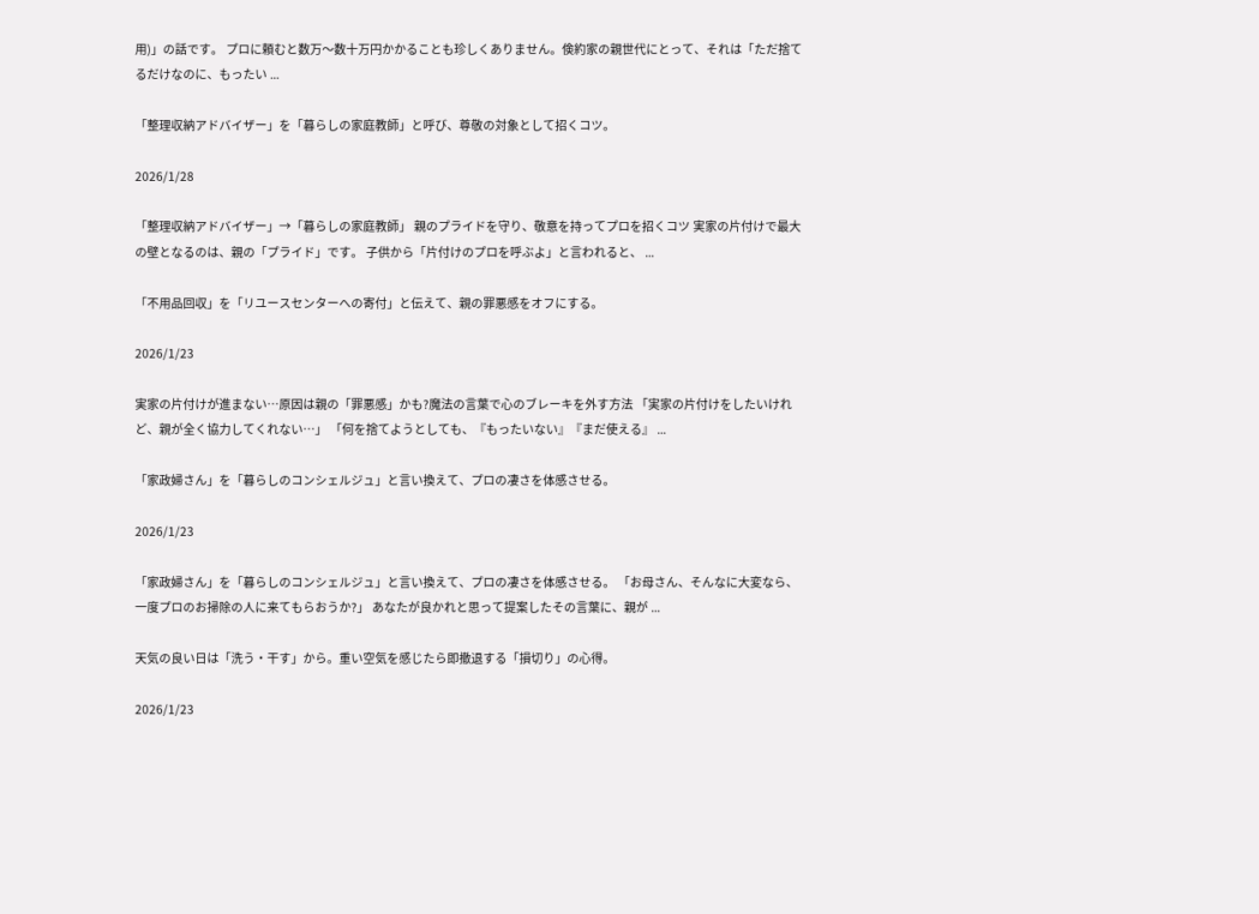用)」の話です。 プロに頼むと数万〜数十万円かかることも珍しくありません。倹約家の親世代にとって、それは「ただ捨てるだけなのに、もったい ...

「整理収納アドバイザー」を「暮らしの家庭教師」と呼び、尊敬の対象として招くコツ。

2026/1/28

「整理収納アドバイザー」→「暮らしの家庭教師」 親のプライドを守り、敬意を持ってプロを招くコツ 実家の片付けで最大の壁となるのは、親の「プライド」です。 子供から「片付けのプロを呼ぶよ」と言われると、 ...

「不用品回収」を「リユースセンターへの寄付」と伝えて、親の罪悪感をオフにする。

2026/1/23

実家の片付けが進まない…原因は親の「罪悪感」かも?魔法の言葉で心のブレーキを外す方法 「実家の片付けをしたいけれど、親が全く協力してくれない…」 「何を捨てようとしても、『もったいない』『まだ使える』 ...

「家政婦さん」を「暮らしのコンシェルジュ」と言い換えて、プロの凄さを体感させる。

2026/1/23

「家政婦さん」を「暮らしのコンシェルジュ」と言い換えて、プロの凄さを体感させる。 「お母さん、そんなに大変なら、一度プロのお掃除の人に来てもらおうか?」 あなたが良かれと思って提案したその言葉に、親が ...

天気の良い日は「洗う・干す」から。重い空気を感じたら即撤退する「損切り」の心得。

2026/1/23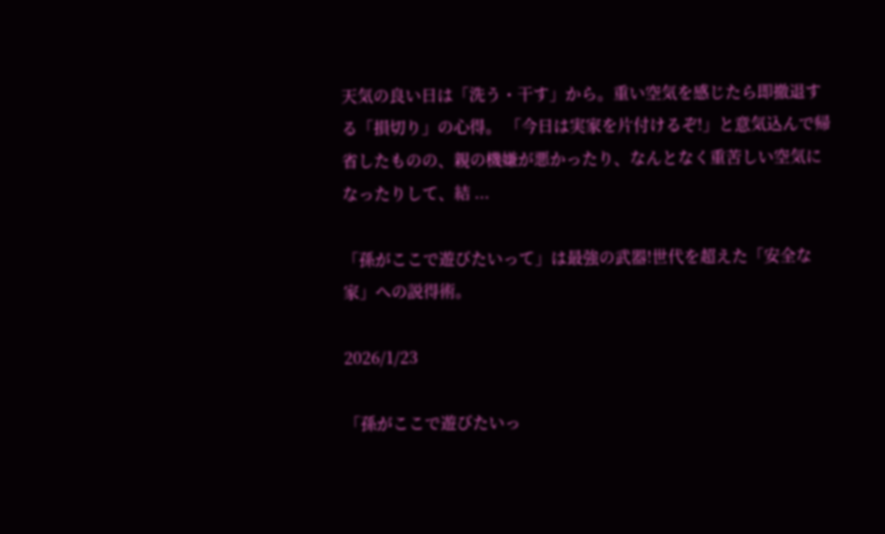天気の良い日は「洗う・干す」から。重い空気を感じたら即撤退する「損切り」の心得。 「今日は実家を片付けるぞ!」と意気込んで帰省したものの、親の機嫌が悪かったり、なんとなく重苦しい空気になったりして、結 ...

「孫がここで遊びたいって」は最強の武器!世代を超えた「安全な家」への説得術。

2026/1/23

「孫がここで遊びたいっ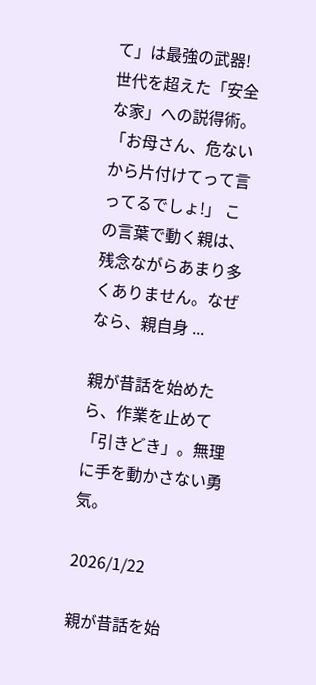て」は最強の武器!世代を超えた「安全な家」への説得術。 「お母さん、危ないから片付けてって言ってるでしょ!」 この言葉で動く親は、残念ながらあまり多くありません。なぜなら、親自身 ...

親が昔話を始めたら、作業を止めて「引きどき」。無理に手を動かさない勇気。

2026/1/22

親が昔話を始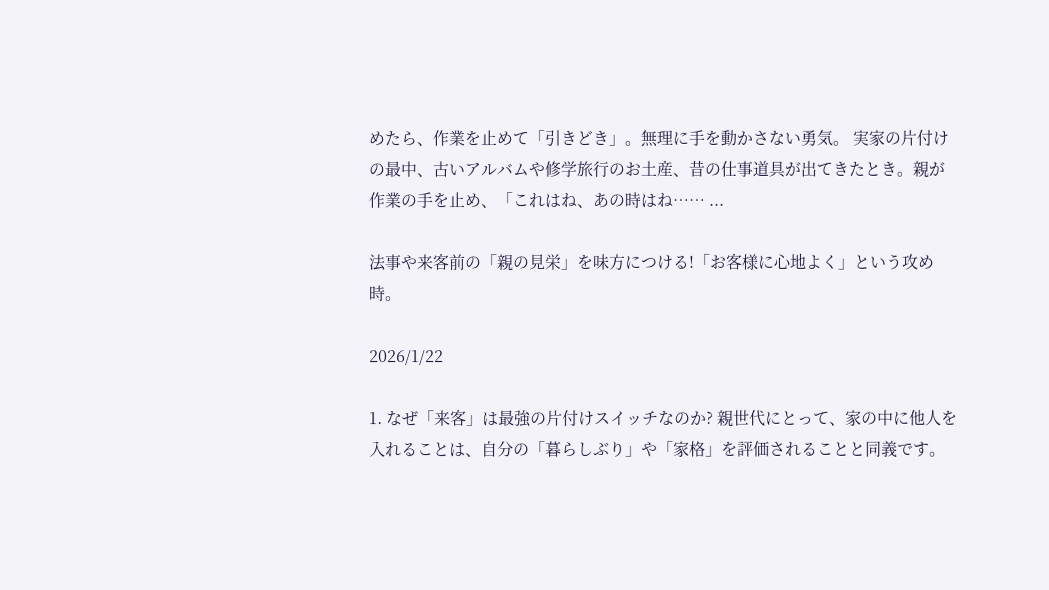めたら、作業を止めて「引きどき」。無理に手を動かさない勇気。 実家の片付けの最中、古いアルバムや修学旅行のお土産、昔の仕事道具が出てきたとき。親が作業の手を止め、「これはね、あの時はね…… ...

法事や来客前の「親の見栄」を味方につける!「お客様に心地よく」という攻め時。

2026/1/22

1. なぜ「来客」は最強の片付けスイッチなのか? 親世代にとって、家の中に他人を入れることは、自分の「暮らしぶり」や「家格」を評価されることと同義です。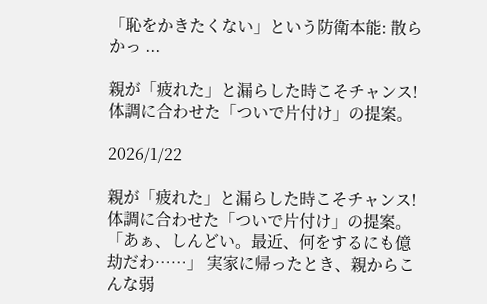「恥をかきたくない」という防衛本能: 散らかっ ...

親が「疲れた」と漏らした時こそチャンス!体調に合わせた「ついで片付け」の提案。

2026/1/22

親が「疲れた」と漏らした時こそチャンス!体調に合わせた「ついで片付け」の提案。 「あぁ、しんどい。最近、何をするにも億劫だわ……」 実家に帰ったとき、親からこんな弱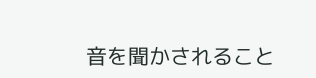音を聞かされること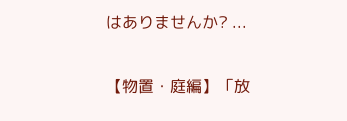はありませんか? ...

【物置・庭編】「放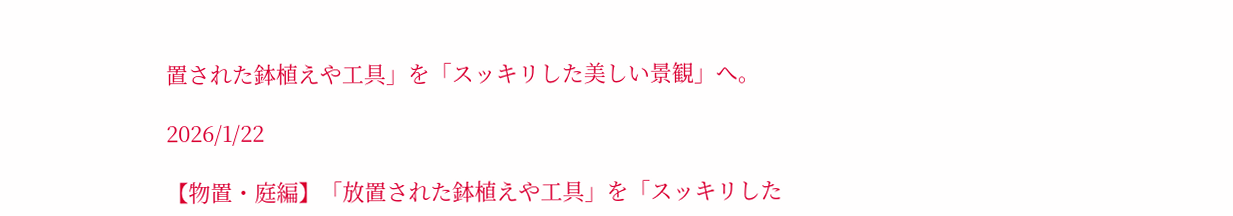置された鉢植えや工具」を「スッキリした美しい景観」へ。

2026/1/22

【物置・庭編】「放置された鉢植えや工具」を「スッキリした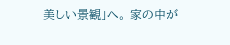美しい景観」へ。 家の中が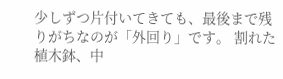少しずつ片付いてきても、最後まで残りがちなのが「外回り」です。 割れた植木鉢、中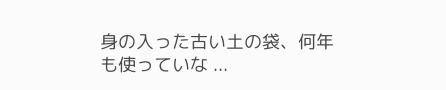身の入った古い土の袋、何年も使っていな ...